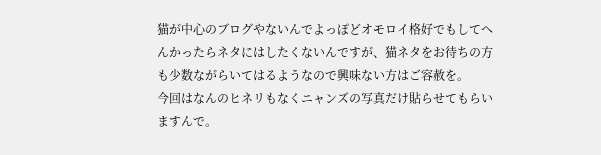猫が中心のブログやないんでよっぽどオモロイ格好でもしてへんかったらネタにはしたくないんですが、猫ネタをお待ちの方も少数ながらいてはるようなので興味ない方はご容赦を。
今回はなんのヒネリもなくニャンズの写真だけ貼らせてもらいますんで。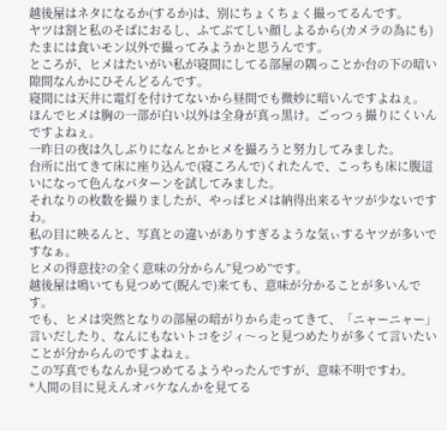越後屋はネタになるか(するか)は、別にちょくちょく撮ってるんです。
ヤツは割と私のそばにおるし、ふてぶてしい顔しよるから(カメラの為にも)たまには食いモン以外で撮ってみようかと思うんです。
ところが、ヒメはたいがい私が寝間にしてる部屋の隅っことか台の下の暗い隙間なんかにひそんどるんです。
寝間には天井に電灯を付けてないから昼間でも微妙に暗いんですよねぇ。
ほんでヒメは胸の一部が白い以外は全身が真っ黒け。ごっつぅ撮りにくいんですよねぇ。
一昨日の夜は久しぶりになんとかヒメを撮ろうと努力してみました。
台所に出てきて床に座り込んで(寝ころんで)くれたんで、こっちも床に腹這いになって色んなパターンを試してみました。
それなりの枚数を撮りましたが、やっぱヒメは納得出来るヤツが少ないですわ。
私の目に映るんと、写真との違いがありすぎるような気ぃするヤツが多いですなぁ。
ヒメの得意技?の全く意味の分からん”見つめ”です。
越後屋は鳴いても見つめて(睨んで)来ても、意味が分かることが多いんです。
でも、ヒメは突然となりの部屋の暗がりから走ってきて、「ニャーニャー」言いだしたり、なんにもないトコをジィ〜っと見つめたりが多くて言いたいことが分からんのですよねぇ。
この写真でもなんか見つめてるようやったんですが、意味不明ですわ。
*人間の目に見えんオバケなんかを見てる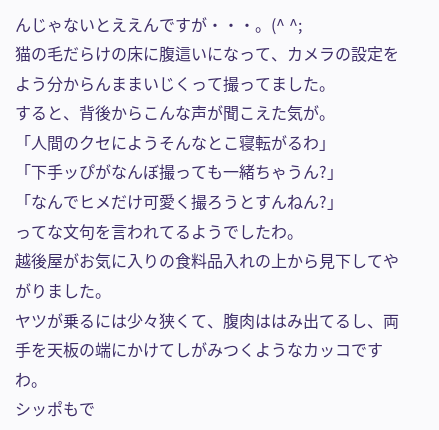んじゃないとええんですが・・・。(^ ^;
猫の毛だらけの床に腹這いになって、カメラの設定をよう分からんままいじくって撮ってました。
すると、背後からこんな声が聞こえた気が。
「人間のクセにようそんなとこ寝転がるわ」
「下手ッぴがなんぼ撮っても一緒ちゃうん?」
「なんでヒメだけ可愛く撮ろうとすんねん?」
ってな文句を言われてるようでしたわ。
越後屋がお気に入りの食料品入れの上から見下してやがりました。
ヤツが乗るには少々狭くて、腹肉ははみ出てるし、両手を天板の端にかけてしがみつくようなカッコですわ。
シッポもで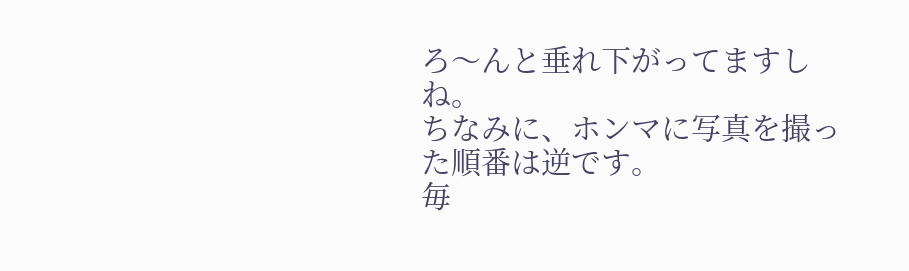ろ〜んと垂れ下がってますしね。
ちなみに、ホンマに写真を撮った順番は逆です。
毎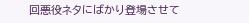回悪役ネタにばかり登場させて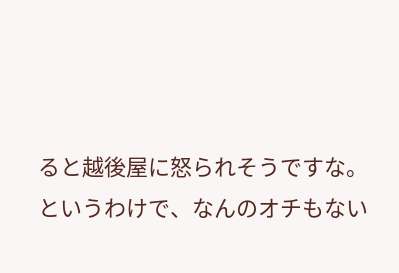ると越後屋に怒られそうですな。
というわけで、なんのオチもない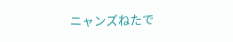ニャンズねたで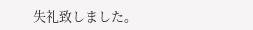失礼致しました。